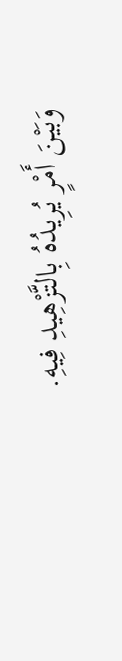وَبَيْنَ أَمْرٍ يُرِيدُهُ بِالتَّزْهِيدِ فِيهِ.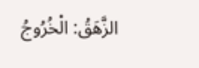الزَّهَقُ: الْخُرُوجُ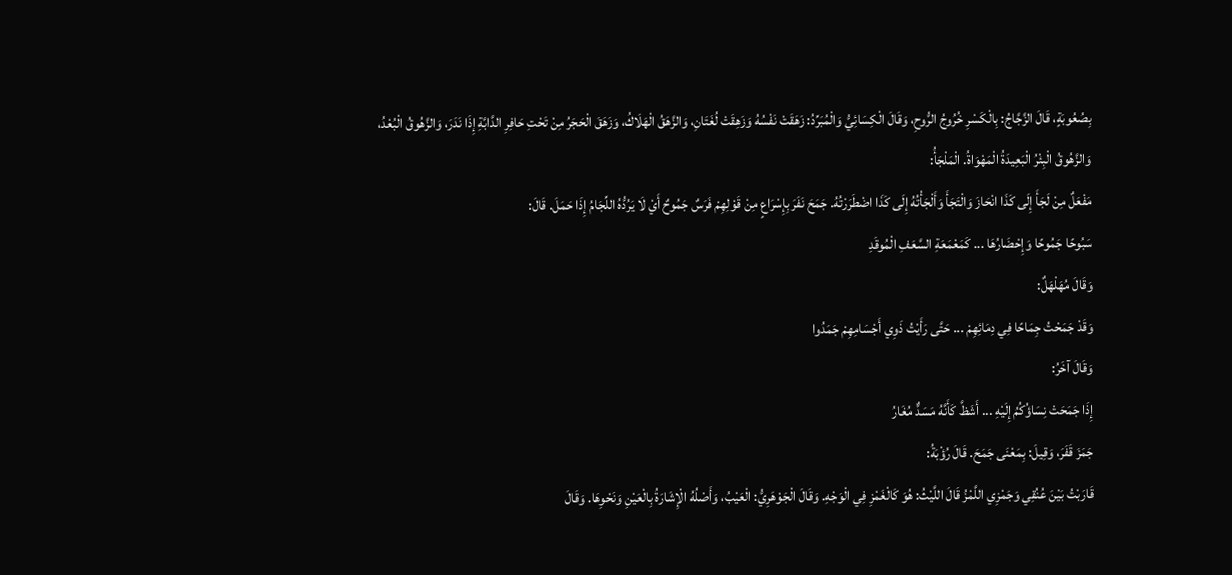بِصُعُوبَةٍ، قَالَ الزَّجَّاجُ: بِالْكَسْرِ خُرُوجُ الرُّوحِ، وَقَالَ الْكِسَائِيُّ وَالْمُبَرِّدُ: زَهَقَتْ نَفْسُهُ وَزَهِقَتْ لُغَتَانِ، وَالزَّهَقُ الْهَلَاكُ، وَزَهَقَ الْحَجَرُ مِنْ تَحْتِ حَافِرِ الدَّابَّةِ إِذَا نَدَرَ، وَالزَّهُوقُ الْبُعْدُ، وَالزَّهُوقُ الْبِئْرُ الْبَعِيدَةُ الْمَهْوَاةُ. الْمَلْجَأُ:
مَفْعَلٌ مِنْ لَجَأَ إِلَى كَذَا انْحَازَ وَالْتَجَأَ وَأَلْجَأْتُهُ إِلَى كَذَا اضْطَرَرْتُهُ. جَمَحَ نَفَرَ بِإِسْرَاعٍ مِنْ قَوْلِهِمْ فَرَسٌ جَمُوحٌ أَيْ لَا يَرُدُّهُ اللِّجَامُ إِذَا حَمَلَ. قَالَ:
سَبُوحًا جَمُوحًا وَإِحْضَارُهَا ... كَمَعْمَعَةِ السَّعَفِ الْمُوقَدِ
وَقَالَ مُهَلْهَلٌ:
وَقَدْ جَمَحْتُ جِمَاحًا فِي دِمَائِهِمْ ... حَتَّى رَأَيْتُ ذَوِي أَجْسَامِهِمْ جَمَدُوا
وَقَالَ آخَرُ:
إِذَا جَمَحَتْ نِسَاؤُكُمُ إِلَيْهِ ... أَشَظَّ كَأَنَّهُ مَسَدٌّ مُغَارُ
جَمَزَ قَفَرَ، وَقِيلَ: بِمَعْنَى جَمَحَ. قَالَ رُؤْبَةُ:
قَارَبْتُ بَيْنَ عُنُقِي وَجَمْزِي اللَّمْزُ قَالَ اللَّيْثُ: هُوَ كَالْغَمْزِ فِي الْوَجْهِ. وَقَالَ الْجَوْهَرِيُّ: الْعَيْبُ، وَأَصْلُهُ الْإِشَارَةُ بِالْعَيْنِ وَنَحْوِهَا. وَقَالَ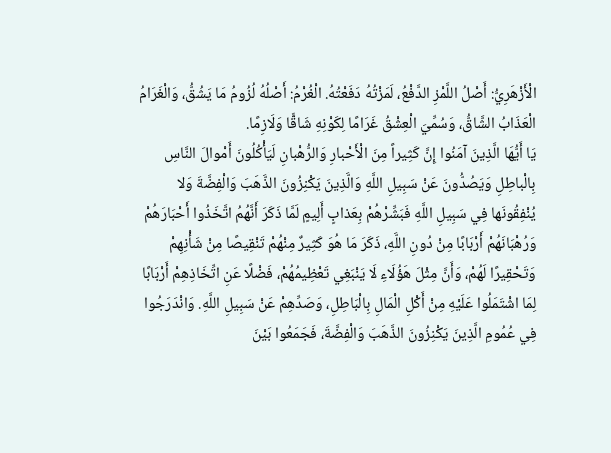الْأَزْهَرِيُّ: أَصْلُ اللَّمْزِ الدَّفْعُ، لَمَزْتُهُ دَفَعْتُهُ. الْغُرْمُ: أَصْلُهُ لُزُومُ مَا يَشُقُّ، وَالْغَرَامُ الْعَذَابُ الشَّاقُّ، وَسُمِّيَ الْعِشْقُ غَرَامًا لِكَوْنِهِ شَاقًّا وَلَازِمًا.
يَا أَيُّهَا الَّذِينَ آمَنُوا إِنَّ كَثِيراً مِنَ الْأَحْبارِ وَالرُّهْبانِ لَيَأْكُلُونَ أَمْوالَ النَّاسِ بِالْباطِلِ وَيَصُدُّونَ عَنْ سَبِيلِ اللَّهِ وَالَّذِينَ يَكْنِزُونَ الذَّهَبَ وَالْفِضَّةَ وَلا يُنْفِقُونَها فِي سَبِيلِ اللَّهِ فَبَشِّرْهُمْ بِعَذابٍ أَلِيمٍ لَمَّا ذَكَرَ أَنَّهُمُ اتَّخَذُوا أَحْبَارَهُمْ وَرُهْبَانَهُمْ أَرْبَابًا مِنْ دُونِ اللَّهِ، ذَكَرَ مَا هُوَ كَثِيرٌ مِنْهُمْ تَنْقِيصًا مِنْ شَأْنِهِمْ وَتَحْقِيرًا لَهُمْ، وَأَنَّ مِثْلَ هَؤُلَاءِ لَا يَنْبَغِي تَعْظِيمُهُمْ، فَضْلًا عَنِ اتِّخَاذِهِمْ أَرْبَابًا لِمَا اشْتَمَلُوا عَلَيْهِ مِنْ أَكْلِ الْمَالِ بِالْبَاطِلِ، وَصَدِّهِمْ عَنْ سَبِيلِ اللَّهِ. وَانْدَرَجُوا فِي عُمُومِ الَّذِينَ يَكْنِزُونَ الذَّهَبَ وَالْفِضَّةَ، فَجَمَعُوا بَيْنَ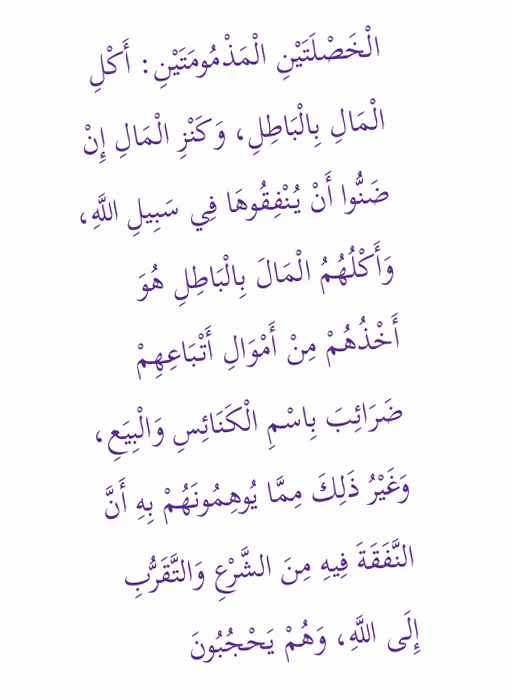الْخَصْلَتَيْنِ الْمَذْمُومَتَيْنِ: أَكْلِ الْمَالِ بِالْبَاطِلِ، وَكَنْزِ الْمَالِ إِنْ ضَنُّوا أَنْ يُنْفِقُوهَا فِي سَبِيلِ اللَّهِ، وَأَكْلُهُمُ الْمَالَ بِالْبَاطِلِ هُوَ أَخْذُهُمْ مِنْ أَمْوَالِ أَتْبَاعِهِمْ ضَرَائِبَ بِاسْمِ الْكَنَائِسِ وَالْبِيَعِ، وَغَيْرُ ذَلِكَ مِمَّا يُوهِمُونَهُمْ بِهِ أَنَّ النَّفَقَةَ فِيهِ مِنَ الشَّرْعِ وَالتَّقَرُّبِ إِلَى اللَّهِ، وَهُمْ يَحْجُبُونَ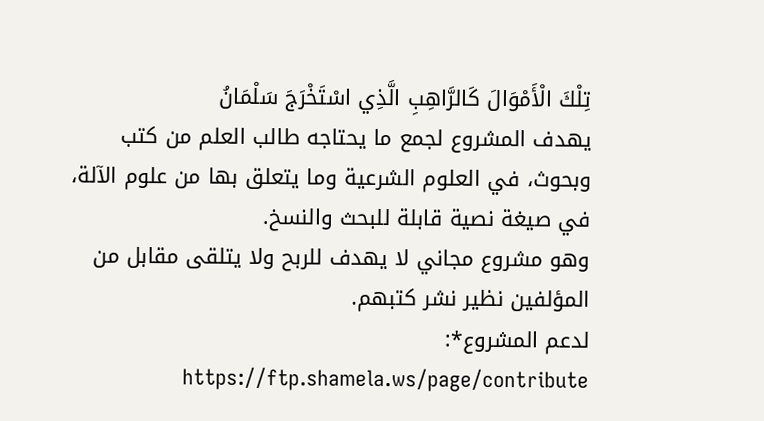تِلْكَ الْأَمْوَالَ كَالرَّاهِبِ الَّذِي اسْتَخْرَجَ سَلْمَانُ
يهدف المشروع لجمع ما يحتاجه طالب العلم من كتب وبحوث، في العلوم الشرعية وما يتعلق بها من علوم الآلة، في صيغة نصية قابلة للبحث والنسخ.
وهو مشروع مجاني لا يهدف للربح ولا يتلقى مقابل من المؤلفين نظير نشر كتبهم.
لدعم المشروع*: https://ftp.shamela.ws/page/contribute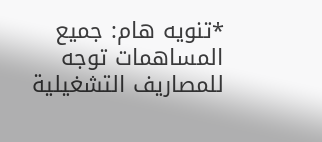*تنويه هام: جميع المساهمات توجه للمصاريف التشغيلية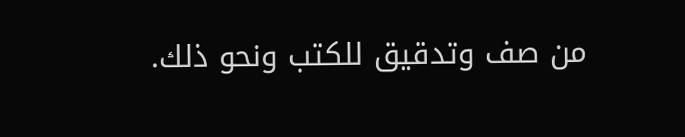من صف وتدقيق للكتب ونحو ذلك.